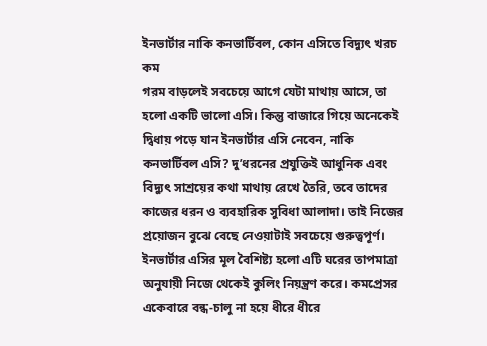ইনভার্টার নাকি কনভার্টিবল, কোন এসিতে বিদ্যুৎ খরচ কম
গরম বাড়লেই সবচেয়ে আগে যেটা মাথায় আসে, তা হলো একটি ভালো এসি। কিন্তু বাজারে গিয়ে অনেকেই দ্বিধায় পড়ে যান ইনভার্টার এসি নেবেন, নাকি কনভার্টিবল এসি? দু’ধরনের প্রযুক্তিই আধুনিক এবং বিদ্যুৎ সাশ্রয়ের কথা মাথায় রেখে তৈরি, তবে তাদের কাজের ধরন ও ব্যবহারিক সুবিধা আলাদা। তাই নিজের প্রয়োজন বুঝে বেছে নেওয়াটাই সবচেয়ে গুরুত্বপূর্ণ।
ইনভার্টার এসির মূল বৈশিষ্ট্য হলো এটি ঘরের তাপমাত্রা অনুযায়ী নিজে থেকেই কুলিং নিয়ন্ত্রণ করে। কমপ্রেসর একেবারে বন্ধ-চালু না হয়ে ধীরে ধীরে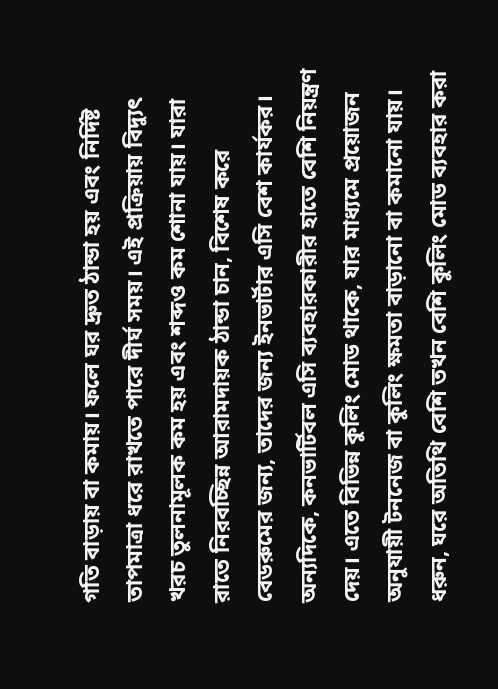গতি বাড়ায় বা কমায়। ফলে ঘর দ্রুত ঠান্ডা হয় এবং নির্দিষ্ট তাপমাত্রা ধরে রাখতে পারে দীর্ঘ সময়। এই প্রক্রিয়ায় বিদ্যুৎ খরচ তুলনামূলক কম হয় এবং শব্দও কম শোনা যায়। যারা রাতে নিরবচ্ছিন্ন আরামদায়ক ঠান্ডা চান, বিশেষ করে বেডরুমের জন্য, তাদের জন্য ইনভার্টার এসি বেশ কার্যকর।
অন্যদিকে, কনভার্টিবল এসি ব্যবহারকারীর হাতে বেশি নিয়ন্ত্রণ দেয়। এতে বিভিন্ন কুলিং মোড থাকে, যার মাধ্যমে প্রয়োজন অনুযায়ী টননেজ বা কুলিং ক্ষমতা বাড়ানো বা কমানো যায়। ধরুন, ঘরে অতিথি বেশি তখন বেশি কুলিং মোড ব্যবহার করা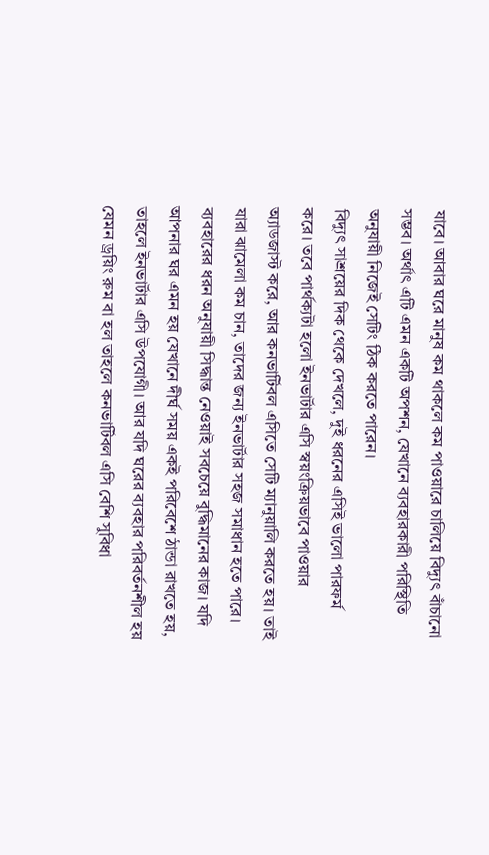যাবে। আবার ঘরে মানুষ কম থাকলে কম পাওয়ারে চালিয়ে বিদ্যুৎ বাঁচানো সম্ভব। অর্থাৎ এটি এমন একটি অপশন, যেখানে ব্যবহারকারী পরিস্থিতি অনুযায়ী নিজেই সেটিং ঠিক করতে পারেন।
বিদ্যুৎ সাশ্রয়ের দিক থেকে দেখলে, দুই ধরনের এসিই ভালো পারফর্ম করে। তবে পার্থক্যটা হলো ইনভার্টার এসি স্বয়ংক্রিয়ভাবে পাওয়ার অ্যাডজাস্ট করে, আর কনভার্টিবল এসিতে সেটি ম্যানুয়ালি করতে হয়। তাই যারা ঝামেলা কম চান, তাদের জন্য ইনভার্টার সহজ সমাধান হতে পারে।
ব্যবহারের ধরন অনুযায়ী সিদ্ধান্ত নেওয়াই সবচেয়ে বুদ্ধিমানের কাজ। যদি আপনার ঘর এমন হয় যেখানে দীর্ঘ সময় একই পরিবেশে ঠান্ডা রাখতে হয়, তাহলে ইনভার্টার এসি উপযোগী। আর যদি ঘরের ব্যবহার পরিবর্তনশীল হয় যেমন ড্রয়িং রুম বা হল তাহলে কনভার্টিবল এসি বেশি সুবিধা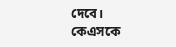দেবে।
কেএসকে